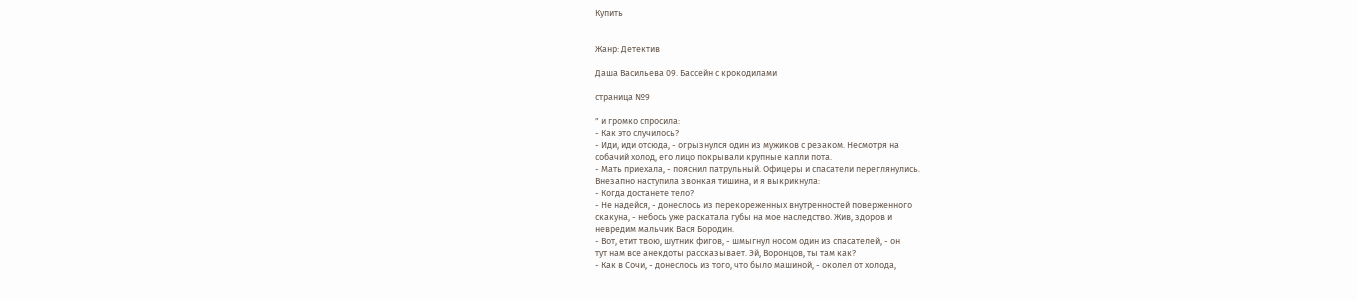Купить


Жанр: Детектив

Даша Васильева 09. Бассейн с крокодилами

страница №9

" и громко спросила:
- Как это случилось?
- Иди, иди отсюда, - огрызнулся один из мужиков с резаком. Несмотря на
собачий холод, его лицо покрывали крупные капли пота.
- Мать приехала, - пояснил патрульный. Офицеры и спасатели переглянулись.
Внезапно наступила звонкая тишина, и я выкрикнула:
- Когда достанете тело?
- Не надейся, - донеслось из перекореженных внутренностей поверженного
скакуна, - небось уже раскатала губы на мое наследство. Жив, здоров и
невредим мальчик Вася Бородин.
- Вот, етит твою, шутник фигов, - шмыгнул носом один из спасателей, - он
тут нам все анекдоты рассказывает. Эй, Воронцов, ты там как?
- Как в Сочи, - донеслось из того, что было машиной, - околел от холода,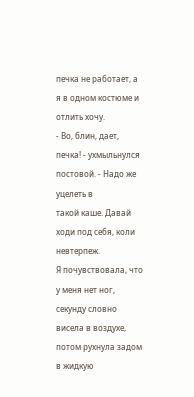печка не работает, а я в одном костюме и отлить хочу.
- Во, блин, дает, печка! - ухмыльнулся постовой. - Надо же уцелеть в
такой каше. Давай ходи под себя, коли невтерпеж.
Я почувствовала, что у меня нет ног, секунду словно висела в воздухе,
потом рухнула задом в жидкую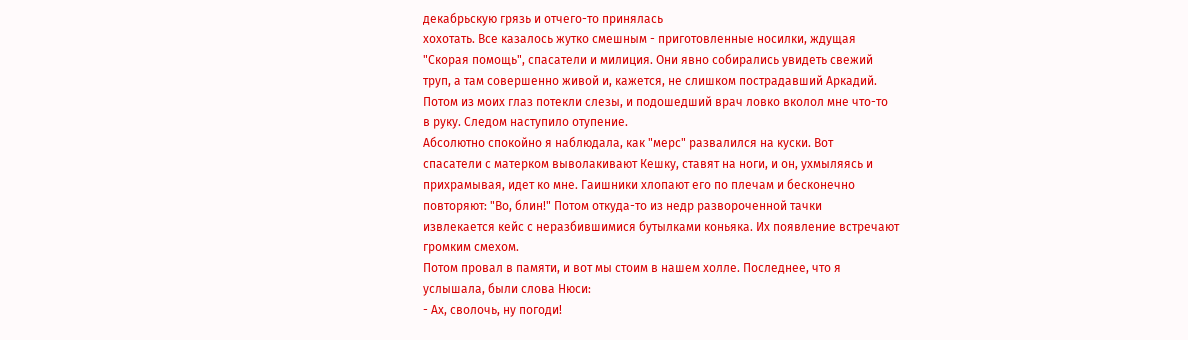декабрьскую грязь и отчего-то принялась
хохотать. Все казалось жутко смешным - приготовленные носилки, ждущая
"Скорая помощь", спасатели и милиция. Они явно собирались увидеть свежий
труп, а там совершенно живой и, кажется, не слишком пострадавший Аркадий.
Потом из моих глаз потекли слезы, и подошедший врач ловко вколол мне что-то
в руку. Следом наступило отупение.
Абсолютно спокойно я наблюдала, как "мерс" развалился на куски. Вот
спасатели с матерком выволакивают Кешку, ставят на ноги, и он, ухмыляясь и
прихрамывая, идет ко мне. Гаишники хлопают его по плечам и бесконечно
повторяют: "Во, блин!" Потом откуда-то из недр развороченной тачки
извлекается кейс с неразбившимися бутылками коньяка. Их появление встречают
громким смехом.
Потом провал в памяти, и вот мы стоим в нашем холле. Последнее, что я
услышала, были слова Нюси:
- Ах, сволочь, ну погоди!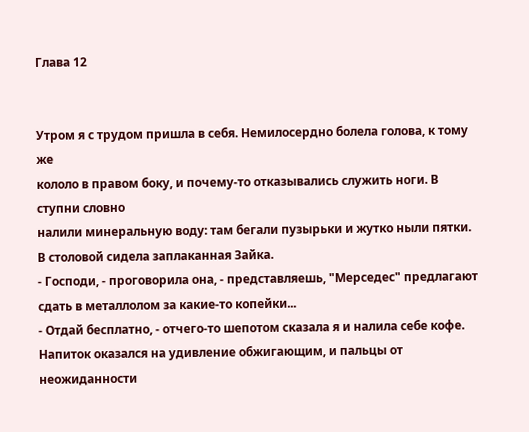Глава 12


Утром я с трудом пришла в себя. Немилосердно болела голова, к тому же
кололо в правом боку, и почему-то отказывались служить ноги. В ступни словно
налили минеральную воду: там бегали пузырьки и жутко ныли пятки.
В столовой сидела заплаканная Зайка.
- Господи, - проговорила она, - представляешь, "Мерседес" предлагают
сдать в металлолом за какие-то копейки...
- Отдай бесплатно, - отчего-то шепотом сказала я и налила себе кофе.
Напиток оказался на удивление обжигающим, и пальцы от неожиданности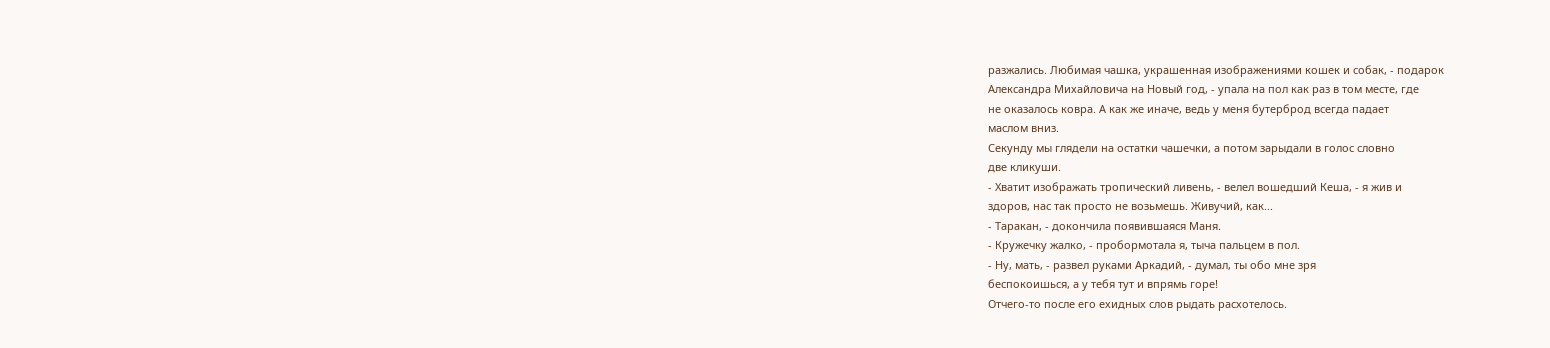разжались. Любимая чашка, украшенная изображениями кошек и собак, - подарок
Александра Михайловича на Новый год, - упала на пол как раз в том месте, где
не оказалось ковра. А как же иначе, ведь у меня бутерброд всегда падает
маслом вниз.
Секунду мы глядели на остатки чашечки, а потом зарыдали в голос словно
две кликуши.
- Хватит изображать тропический ливень, - велел вошедший Кеша, - я жив и
здоров, нас так просто не возьмешь. Живучий, как...
- Таракан, - докончила появившаяся Маня.
- Кружечку жалко, - пробормотала я, тыча пальцем в пол.
- Ну, мать, - развел руками Аркадий, - думал, ты обо мне зря
беспокоишься, а у тебя тут и впрямь горе!
Отчего-то после его ехидных слов рыдать расхотелось.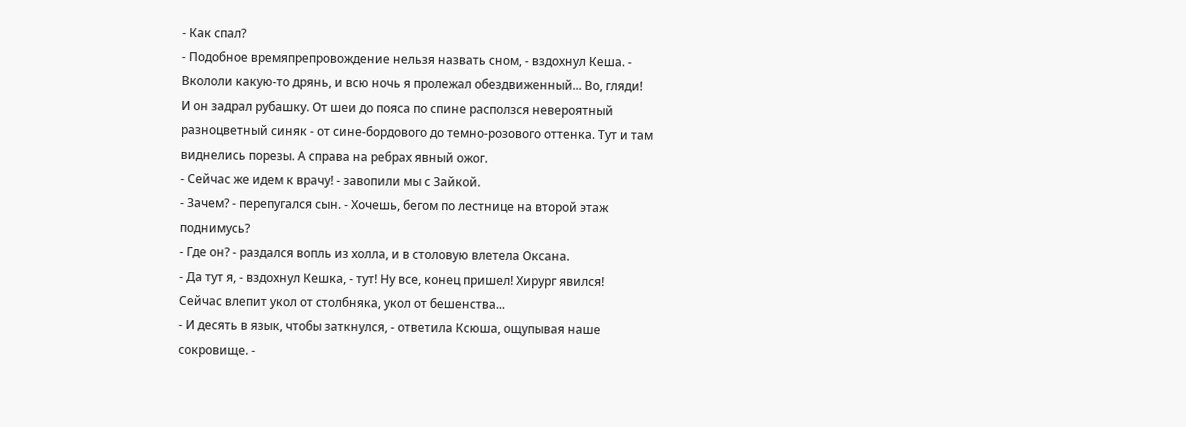- Как спал?
- Подобное времяпрепровождение нельзя назвать сном, - вздохнул Кеша. -
Вкололи какую-то дрянь, и всю ночь я пролежал обездвиженный... Во, гляди!
И он задрал рубашку. От шеи до пояса по спине расползся невероятный
разноцветный синяк - от сине-бордового до темно-розового оттенка. Тут и там
виднелись порезы. А справа на ребрах явный ожог.
- Сейчас же идем к врачу! - завопили мы с Зайкой.
- Зачем? - перепугался сын. - Хочешь, бегом по лестнице на второй этаж
поднимусь?
- Где он? - раздался вопль из холла, и в столовую влетела Оксана.
- Да тут я, - вздохнул Кешка, - тут! Ну все, конец пришел! Хирург явился!
Сейчас влепит укол от столбняка, укол от бешенства...
- И десять в язык, чтобы заткнулся, - ответила Ксюша, ощупывая наше
сокровище. -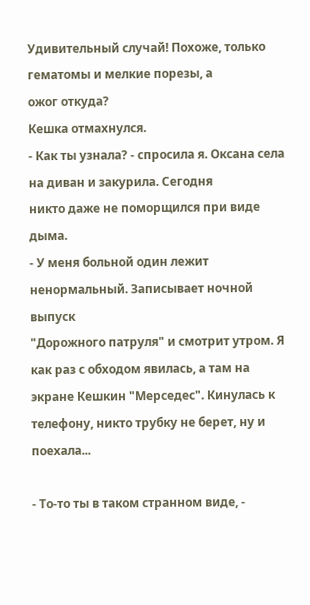Удивительный случай! Похоже, только гематомы и мелкие порезы, а
ожог откуда?
Кешка отмахнулся.
- Как ты узнала? - спросила я. Оксана села на диван и закурила. Сегодня
никто даже не поморщился при виде дыма.
- У меня больной один лежит ненормальный. Записывает ночной выпуск
"Дорожного патруля" и смотрит утром. Я как раз с обходом явилась, а там на
экране Кешкин "Мерседес". Кинулась к телефону, никто трубку не берет, ну и
поехала...

- То-то ты в таком странном виде, -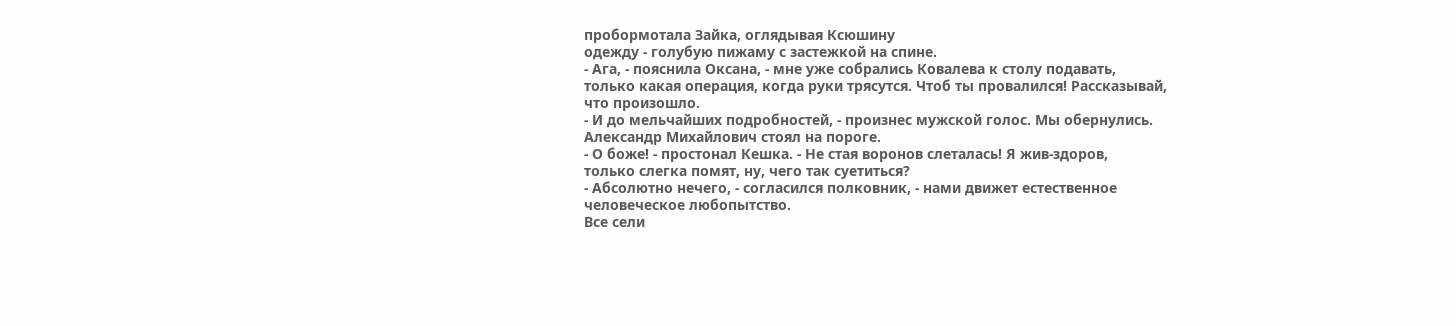пробормотала Зайка, оглядывая Ксюшину
одежду - голубую пижаму с застежкой на спине.
- Ага, - пояснила Оксана, - мне уже собрались Ковалева к столу подавать,
только какая операция, когда руки трясутся. Чтоб ты провалился! Рассказывай,
что произошло.
- И до мельчайших подробностей, - произнес мужской голос. Мы обернулись.
Александр Михайлович стоял на пороге.
- О боже! - простонал Кешка. - Не стая воронов слеталась! Я жив-здоров,
только слегка помят, ну, чего так суетиться?
- Абсолютно нечего, - согласился полковник, - нами движет естественное
человеческое любопытство.
Все сели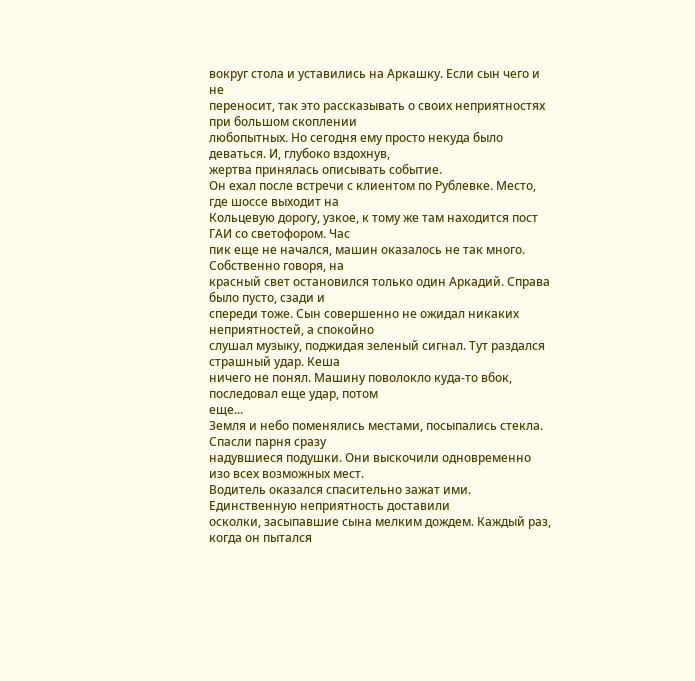вокруг стола и уставились на Аркашку. Если сын чего и не
переносит, так это рассказывать о своих неприятностях при большом скоплении
любопытных. Но сегодня ему просто некуда было деваться. И, глубоко вздохнув,
жертва принялась описывать событие.
Он ехал после встречи с клиентом по Рублевке. Место, где шоссе выходит на
Кольцевую дорогу, узкое, к тому же там находится пост ГАИ со светофором. Час
пик еще не начался, машин оказалось не так много. Собственно говоря, на
красный свет остановился только один Аркадий. Справа было пусто, сзади и
спереди тоже. Сын совершенно не ожидал никаких неприятностей, а спокойно
слушал музыку, поджидая зеленый сигнал. Тут раздался страшный удар. Кеша
ничего не понял. Машину поволокло куда-то вбок, последовал еще удар, потом
еще...
Земля и небо поменялись местами, посыпались стекла. Спасли парня сразу
надувшиеся подушки. Они выскочили одновременно изо всех возможных мест.
Водитель оказался спасительно зажат ими. Единственную неприятность доставили
осколки, засыпавшие сына мелким дождем. Каждый раз, когда он пытался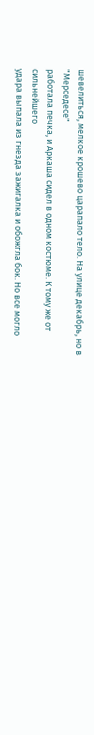шевелиться, мелкое крошево царапало тело. На улице декабрь, но в "Мерседесе"
работала печка, и Аркаша сидел в одном костюме. К тому же от сильнейшего
удара выпала из гнезда зажигалка и обожгла бок. Но все могло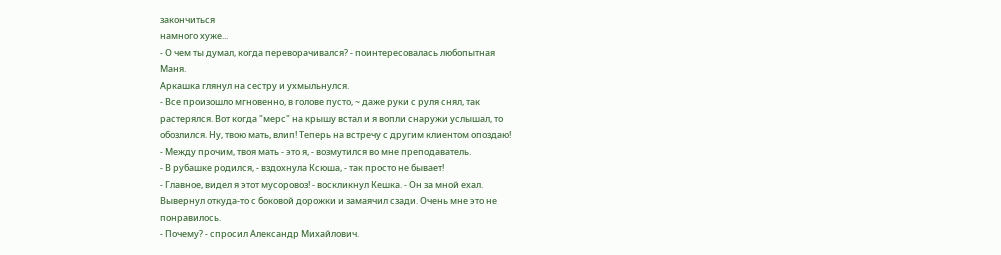закончиться
намного хуже...
- О чем ты думал, когда переворачивался? - поинтересовалась любопытная
Маня.
Аркашка глянул на сестру и ухмыльнулся.
- Все произошло мгновенно, в голове пусто, ~ даже руки с руля снял, так
растерялся. Вот когда "мерс" на крышу встал и я вопли снаружи услышал, то
обозлился. Ну, твою мать, влип! Теперь на встречу с другим клиентом опоздаю!
- Между прочим, твоя мать - это я, - возмутился во мне преподаватель.
- В рубашке родился, - вздохнула Ксюша, - так просто не бывает!
- Главное, видел я этот мусоровоз! - воскликнул Кешка. - Он за мной ехал.
Вывернул откуда-то с боковой дорожки и замаячил сзади. Очень мне это не
понравилось.
- Почему? - спросил Александр Михайлович.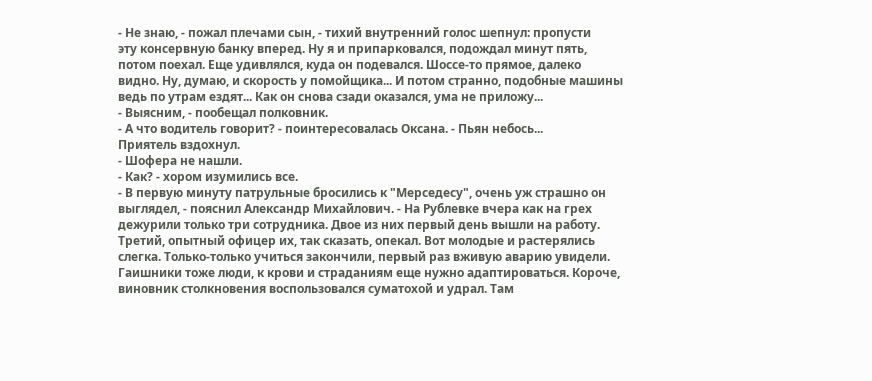- Не знаю, - пожал плечами сын, - тихий внутренний голос шепнул: пропусти
эту консервную банку вперед. Ну я и припарковался, подождал минут пять,
потом поехал. Еще удивлялся, куда он подевался. Шоссе-то прямое, далеко
видно. Ну, думаю, и скорость у помойщика... И потом странно, подобные машины
ведь по утрам ездят... Как он снова сзади оказался, ума не приложу...
- Выясним, - пообещал полковник.
- А что водитель говорит? - поинтересовалась Оксана. - Пьян небось...
Приятель вздохнул.
- Шофера не нашли.
- Как? - хором изумились все.
- В первую минуту патрульные бросились к "Мерседесу", очень уж страшно он
выглядел, - пояснил Александр Михайлович. - На Рублевке вчера как на грех
дежурили только три сотрудника. Двое из них первый день вышли на работу.
Третий, опытный офицер их, так сказать, опекал. Вот молодые и растерялись
слегка. Только-только учиться закончили, первый раз вживую аварию увидели.
Гаишники тоже люди, к крови и страданиям еще нужно адаптироваться. Короче,
виновник столкновения воспользовался суматохой и удрал. Там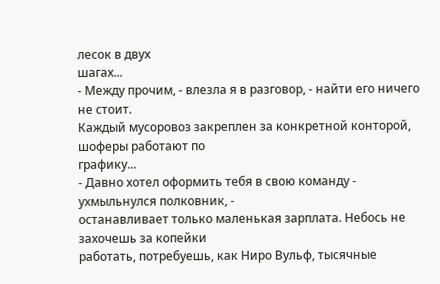лесок в двух
шагах...
- Между прочим, - влезла я в разговор, - найти его ничего не стоит.
Каждый мусоровоз закреплен за конкретной конторой, шоферы работают по
графику...
- Давно хотел оформить тебя в свою команду - ухмыльнулся полковник, -
останавливает только маленькая зарплата. Небось не захочешь за копейки
работать, потребуешь, как Ниро Вульф, тысячные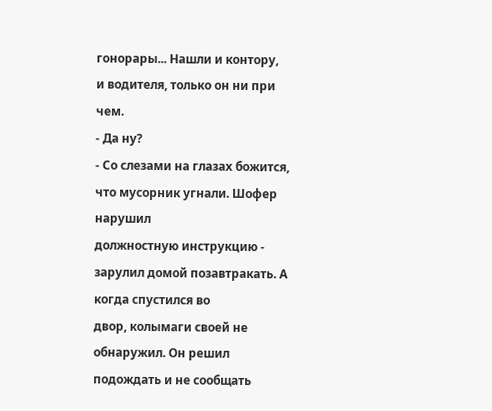гонорары... Нашли и контору,
и водителя, только он ни при чем.
- Да ну?
- Со слезами на глазах божится, что мусорник угнали. Шофер нарушил
должностную инструкцию - зарулил домой позавтракать. А когда спустился во
двор, колымаги своей не обнаружил. Он решил подождать и не сообщать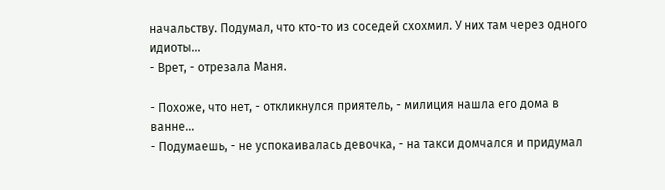начальству. Подумал, что кто-то из соседей схохмил. У них там через одного
идиоты...
- Врет, - отрезала Маня.

- Похоже, что нет, - откликнулся приятель, - милиция нашла его дома в
ванне...
- Подумаешь, - не успокаивалась девочка, - на такси домчался и придумал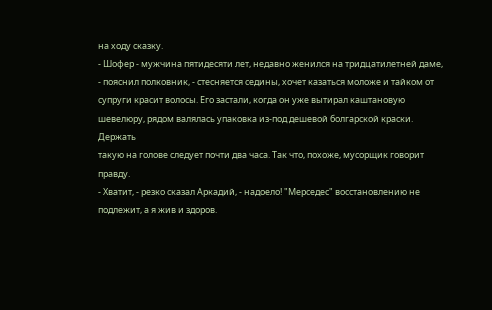на ходу сказку.
- Шофер - мужчина пятидесяти лет, недавно женился на тридцатилетней даме,
- пояснил полковник, - стесняется седины, хочет казаться моложе и тайком от
супруги красит волосы. Его застали, когда он уже вытирал каштановую
шевелюру, рядом валялась упаковка из-под дешевой болгарской краски. Держать
такую на голове следует почти два часа. Так что, похоже, мусорщик говорит
правду.
- Хватит, - резко сказал Аркадий, - надоело! "Мерседес" восстановлению не
подлежит, а я жив и здоров.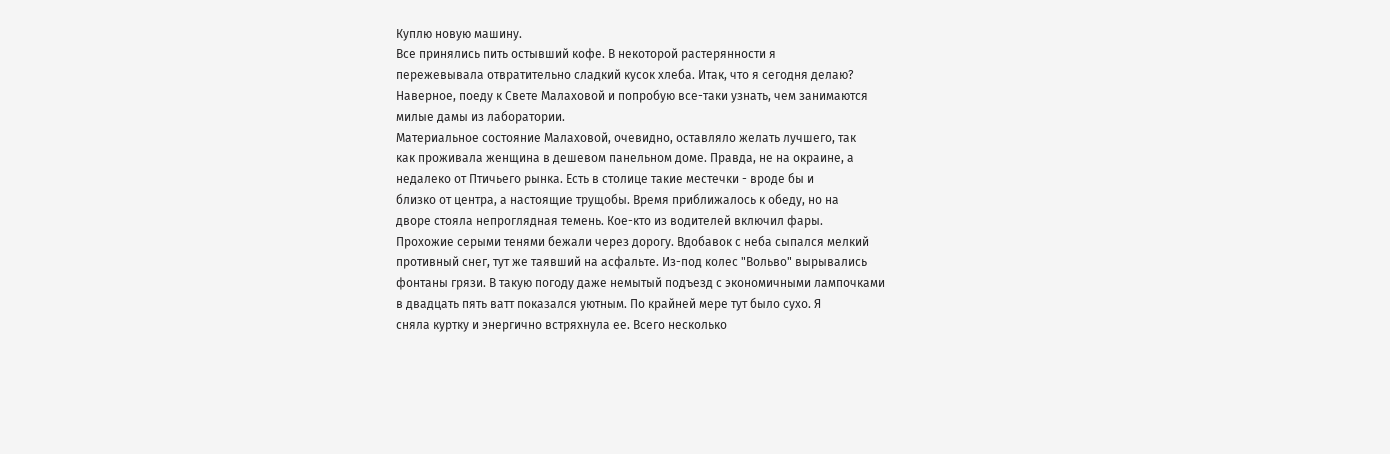Куплю новую машину.
Все принялись пить остывший кофе. В некоторой растерянности я
пережевывала отвратительно сладкий кусок хлеба. Итак, что я сегодня делаю?
Наверное, поеду к Свете Малаховой и попробую все-таки узнать, чем занимаются
милые дамы из лаборатории.
Материальное состояние Малаховой, очевидно, оставляло желать лучшего, так
как проживала женщина в дешевом панельном доме. Правда, не на окраине, а
недалеко от Птичьего рынка. Есть в столице такие местечки - вроде бы и
близко от центра, а настоящие трущобы. Время приближалось к обеду, но на
дворе стояла непроглядная темень. Кое-кто из водителей включил фары.
Прохожие серыми тенями бежали через дорогу. Вдобавок с неба сыпался мелкий
противный снег, тут же таявший на асфальте. Из-под колес "Вольво" вырывались
фонтаны грязи. В такую погоду даже немытый подъезд с экономичными лампочками
в двадцать пять ватт показался уютным. По крайней мере тут было сухо. Я
сняла куртку и энергично встряхнула ее. Всего несколько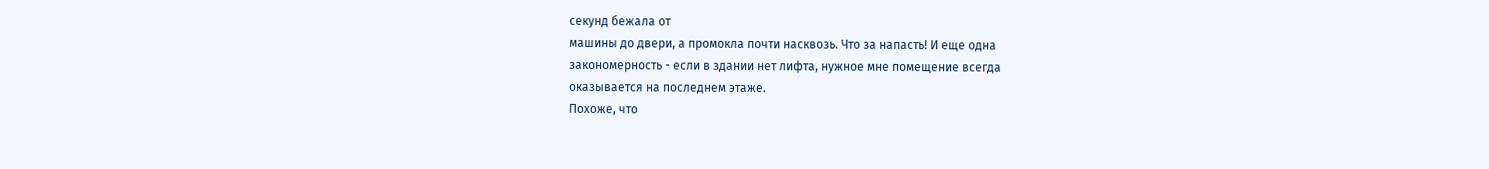секунд бежала от
машины до двери, а промокла почти насквозь. Что за напасть! И еще одна
закономерность - если в здании нет лифта, нужное мне помещение всегда
оказывается на последнем этаже.
Похоже, что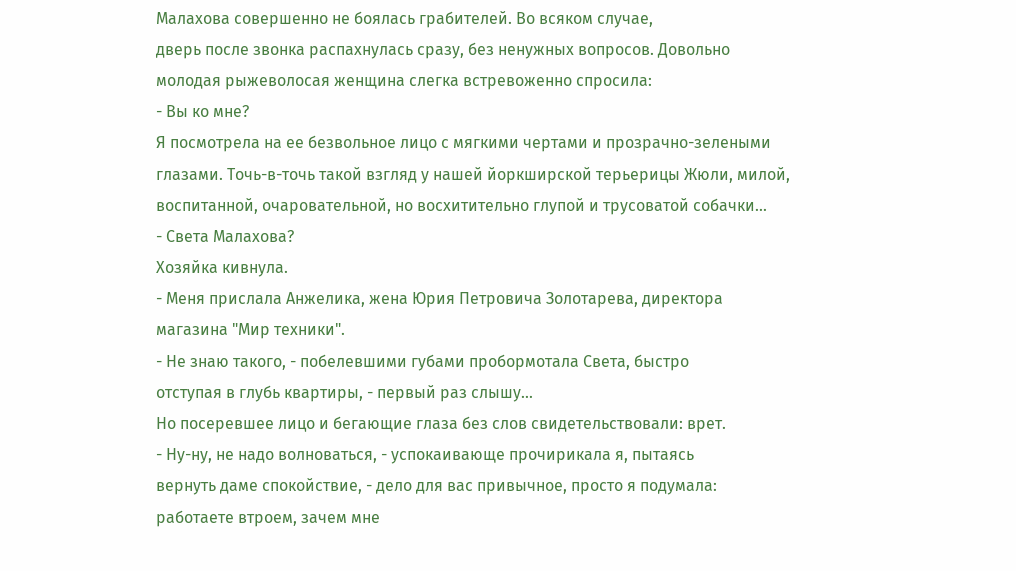Малахова совершенно не боялась грабителей. Во всяком случае,
дверь после звонка распахнулась сразу, без ненужных вопросов. Довольно
молодая рыжеволосая женщина слегка встревоженно спросила:
- Вы ко мне?
Я посмотрела на ее безвольное лицо с мягкими чертами и прозрачно-зелеными
глазами. Точь-в-точь такой взгляд у нашей йоркширской терьерицы Жюли, милой,
воспитанной, очаровательной, но восхитительно глупой и трусоватой собачки...
- Света Малахова?
Хозяйка кивнула.
- Меня прислала Анжелика, жена Юрия Петровича Золотарева, директора
магазина "Мир техники".
- Не знаю такого, - побелевшими губами пробормотала Света, быстро
отступая в глубь квартиры, - первый раз слышу...
Но посеревшее лицо и бегающие глаза без слов свидетельствовали: врет.
- Ну-ну, не надо волноваться, - успокаивающе прочирикала я, пытаясь
вернуть даме спокойствие, - дело для вас привычное, просто я подумала:
работаете втроем, зачем мне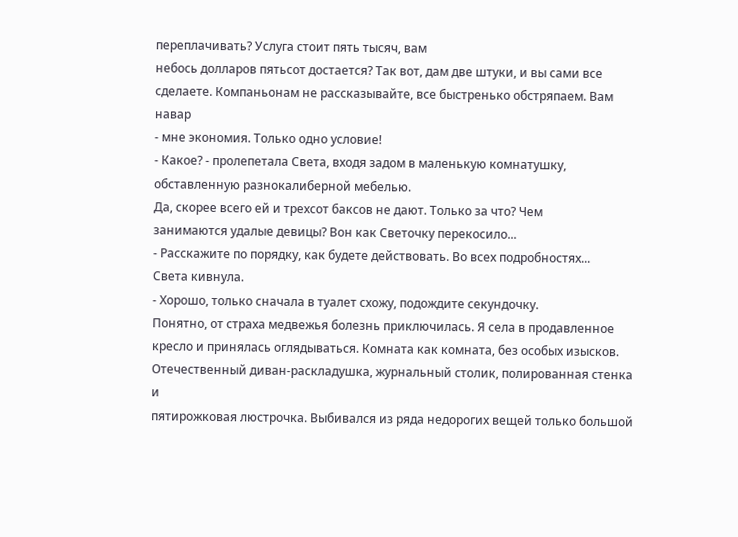переплачивать? Услуга стоит пять тысяч, вам
небось долларов пятьсот достается? Так вот, дам две штуки, и вы сами все
сделаете. Компаньонам не рассказывайте, все быстренько обстряпаем. Вам навар
- мне экономия. Только одно условие!
- Какое? - пролепетала Света, входя задом в маленькую комнатушку,
обставленную разнокалиберной мебелью.
Да, скорее всего ей и трехсот баксов не дают. Только за что? Чем
занимаются удалые девицы? Вон как Светочку перекосило...
- Расскажите по порядку, как будете действовать. Во всех подробностях...
Света кивнула.
- Хорошо, только сначала в туалет схожу, подождите секундочку.
Понятно, от страха медвежья болезнь приключилась. Я села в продавленное
кресло и принялась оглядываться. Комната как комната, без особых изысков.
Отечественный диван-раскладушка, журнальный столик, полированная стенка и
пятирожковая люстрочка. Выбивался из ряда недорогих вещей только большой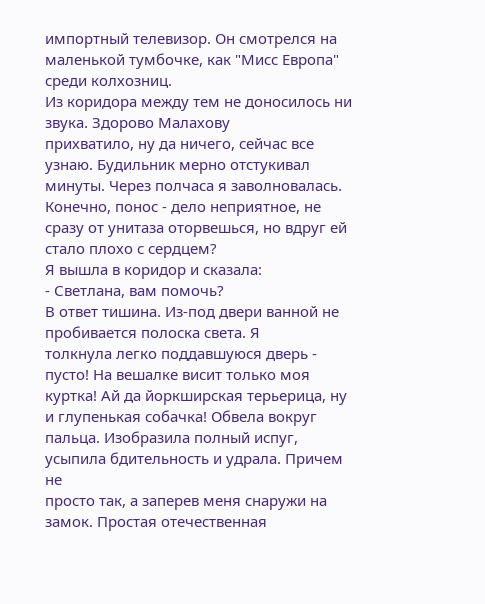импортный телевизор. Он смотрелся на маленькой тумбочке, как "Мисс Европа"
среди колхозниц.
Из коридора между тем не доносилось ни звука. Здорово Малахову
прихватило, ну да ничего, сейчас все узнаю. Будильник мерно отстукивал
минуты. Через полчаса я заволновалась. Конечно, понос - дело неприятное, не
сразу от унитаза оторвешься, но вдруг ей стало плохо с сердцем?
Я вышла в коридор и сказала:
- Светлана, вам помочь?
В ответ тишина. Из-под двери ванной не пробивается полоска света. Я
толкнула легко поддавшуюся дверь - пусто! На вешалке висит только моя
куртка! Ай да йоркширская терьерица, ну и глупенькая собачка! Обвела вокруг
пальца. Изобразила полный испуг, усыпила бдительность и удрала. Причем не
просто так, а заперев меня снаружи на замок. Простая отечественная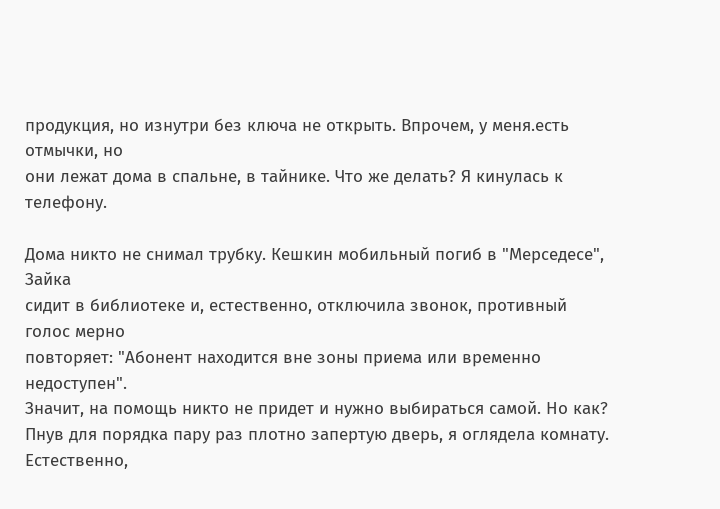продукция, но изнутри без ключа не открыть. Впрочем, у меня.есть отмычки, но
они лежат дома в спальне, в тайнике. Что же делать? Я кинулась к телефону.

Дома никто не снимал трубку. Кешкин мобильный погиб в "Мерседесе", Зайка
сидит в библиотеке и, естественно, отключила звонок, противный голос мерно
повторяет: "Абонент находится вне зоны приема или временно недоступен".
Значит, на помощь никто не придет и нужно выбираться самой. Но как?
Пнув для порядка пару раз плотно запертую дверь, я оглядела комнату.
Естественно,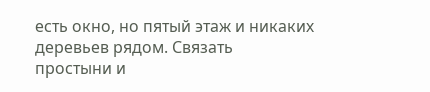есть окно, но пятый этаж и никаких деревьев рядом. Связать
простыни и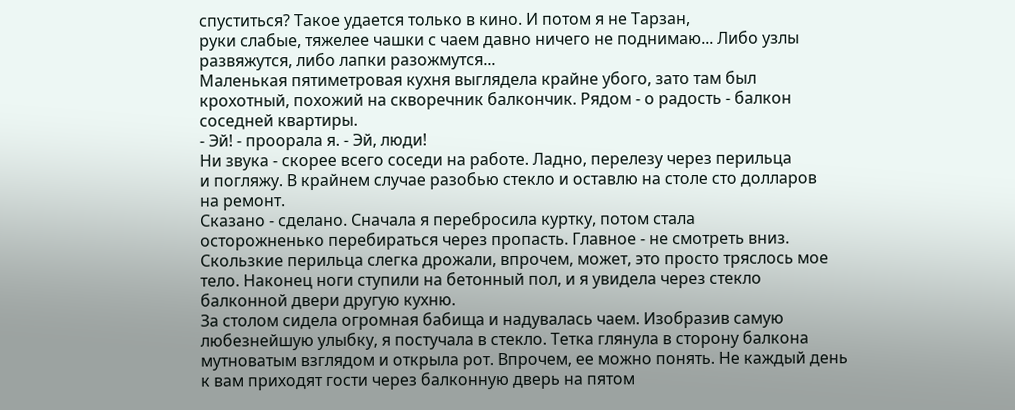спуститься? Такое удается только в кино. И потом я не Тарзан,
руки слабые, тяжелее чашки с чаем давно ничего не поднимаю... Либо узлы
развяжутся, либо лапки разожмутся...
Маленькая пятиметровая кухня выглядела крайне убого, зато там был
крохотный, похожий на скворечник балкончик. Рядом - о радость - балкон
соседней квартиры.
- Эй! - проорала я. - Эй, люди!
Ни звука - скорее всего соседи на работе. Ладно, перелезу через перильца
и погляжу. В крайнем случае разобью стекло и оставлю на столе сто долларов
на ремонт.
Сказано - сделано. Сначала я перебросила куртку, потом стала
осторожненько перебираться через пропасть. Главное - не смотреть вниз.
Скользкие перильца слегка дрожали, впрочем, может, это просто тряслось мое
тело. Наконец ноги ступили на бетонный пол, и я увидела через стекло
балконной двери другую кухню.
За столом сидела огромная бабища и надувалась чаем. Изобразив самую
любезнейшую улыбку, я постучала в стекло. Тетка глянула в сторону балкона
мутноватым взглядом и открыла рот. Впрочем, ее можно понять. Не каждый день
к вам приходят гости через балконную дверь на пятом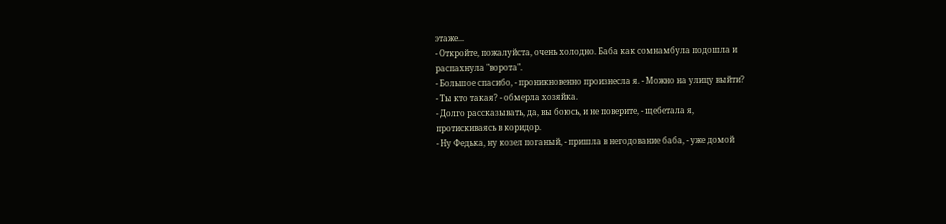этаже...
- Откройте, пожалуйста, очень холодно. Баба как сомнамбула подошла и
распахнула "ворота".
- Большое спасибо, - проникновенно произнесла я. - Можно на улицу выйти?
- Ты кто такая? - обмерла хозяйка.
- Долго рассказывать, да, вы боюсь, и не поверите, - щебетала я,
протискиваясь в коридор.
- Ну Федька, ну козел поганый, - пришла в негодование баба, - уже домой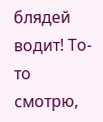блядей водит! То-то смотрю,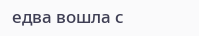едва вошла с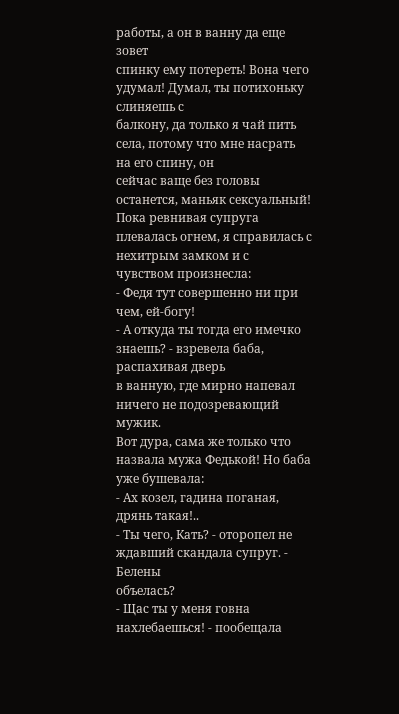работы, а он в ванну да еще зовет
спинку ему потереть! Вона чего удумал! Думал, ты потихоньку слиняешь с
балкону, да только я чай пить села, потому что мне насрать на его спину, он
сейчас ваще без головы останется, маньяк сексуальный!
Пока ревнивая супруга плевалась огнем, я справилась с нехитрым замком и с
чувством произнесла:
- Федя тут совершенно ни при чем, ей-богу!
- А откуда ты тогда его имечко знаешь? - взревела баба, распахивая дверь
в ванную, где мирно напевал ничего не подозревающий мужик.
Вот дура, сама же только что назвала мужа Федькой! Но баба уже бушевала:
- Ах козел, гадина поганая, дрянь такая!..
- Ты чего, Кать? - оторопел не ждавший скандала супруг. - Белены
объелась?
- Щас ты у меня говна нахлебаешься! - пообещала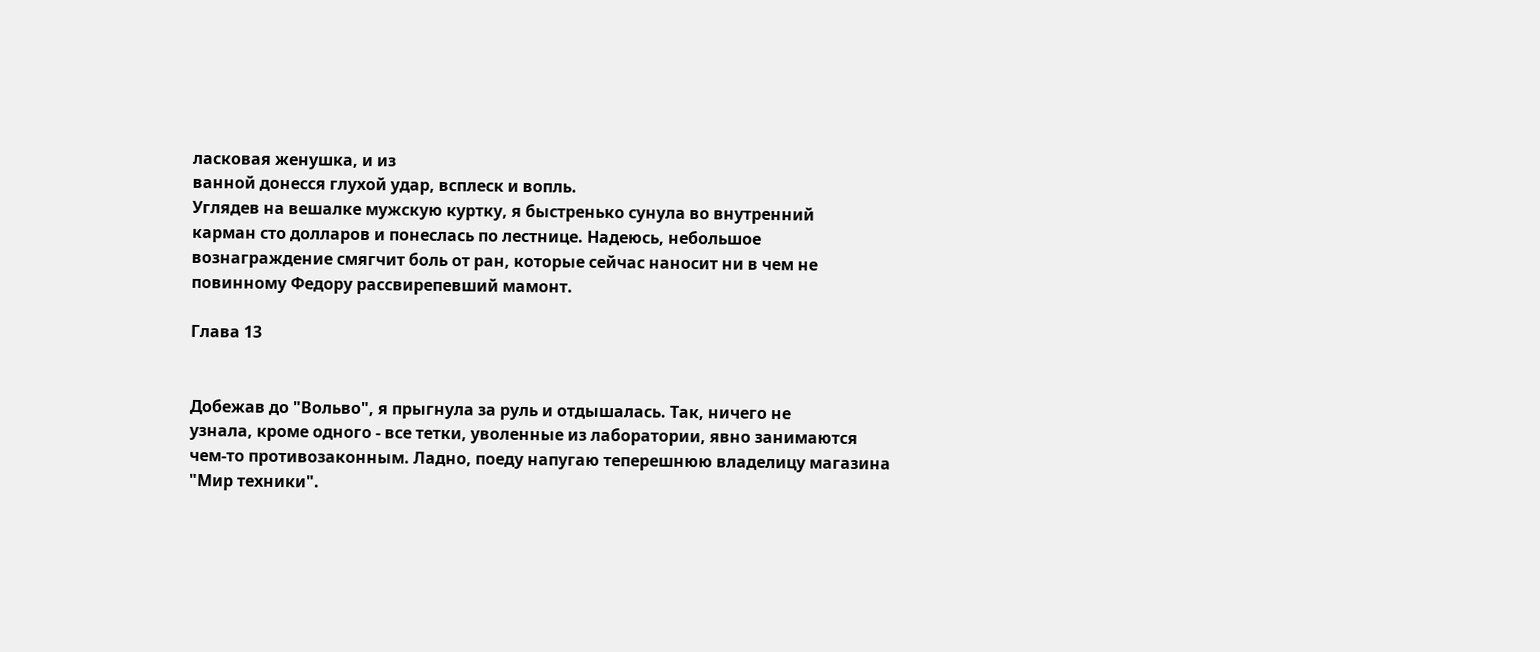ласковая женушка, и из
ванной донесся глухой удар, всплеск и вопль.
Углядев на вешалке мужскую куртку, я быстренько сунула во внутренний
карман сто долларов и понеслась по лестнице. Надеюсь, небольшое
вознаграждение смягчит боль от ран, которые сейчас наносит ни в чем не
повинному Федору рассвирепевший мамонт.

Глава 13


Добежав до "Вольво", я прыгнула за руль и отдышалась. Так, ничего не
узнала, кроме одного - все тетки, уволенные из лаборатории, явно занимаются
чем-то противозаконным. Ладно, поеду напугаю теперешнюю владелицу магазина
"Мир техники".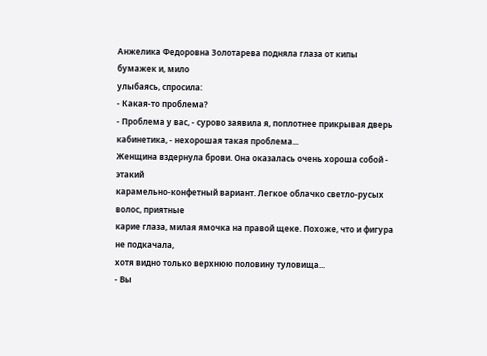Анжелика Федоровна Золотарева подняла глаза от кипы бумажек и, мило
улыбаясь, спросила:
- Какая-то проблема?
- Проблема у вас, - сурово заявила я, поплотнее прикрывая дверь
кабинетика, - нехорошая такая проблема...
Женщина вздернула брови. Она оказалась очень хороша собой - этакий
карамельно-конфетный вариант. Легкое облачко светло-русых волос, приятные
карие глаза, милая ямочка на правой щеке. Похоже, что и фигура не подкачала,
хотя видно только верхнюю половину туловища...
- Вы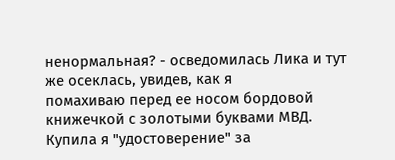ненормальная? - осведомилась Лика и тут же осеклась, увидев, как я
помахиваю перед ее носом бордовой книжечкой с золотыми буквами МВД.
Купила я "удостоверение" за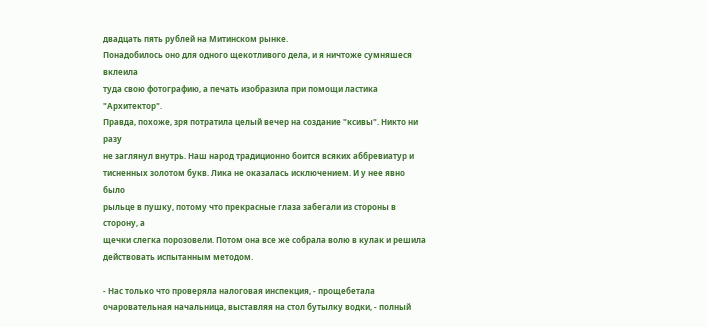двадцать пять рублей на Митинском рынке.
Понадобилось оно для одного щекотливого дела, и я ничтоже сумняшеся вклеила
туда свою фотографию, а печать изобразила при помощи ластика "Архитектор".
Правда, похоже, зря потратила целый вечер на создание "ксивы". Никто ни разу
не заглянул внутрь. Наш народ традиционно боится всяких аббревиатур и
тисненных золотом букв. Лика не оказалась исключением. И у нее явно было
рыльце в пушку, потому что прекрасные глаза забегали из стороны в сторону, а
щечки слегка порозовели. Потом она все же собрала волю в кулак и решила
действовать испытанным методом.

- Нас только что проверяла налоговая инспекция, - прощебетала
очаровательная начальница, выставляя на стол бутылку водки, - полный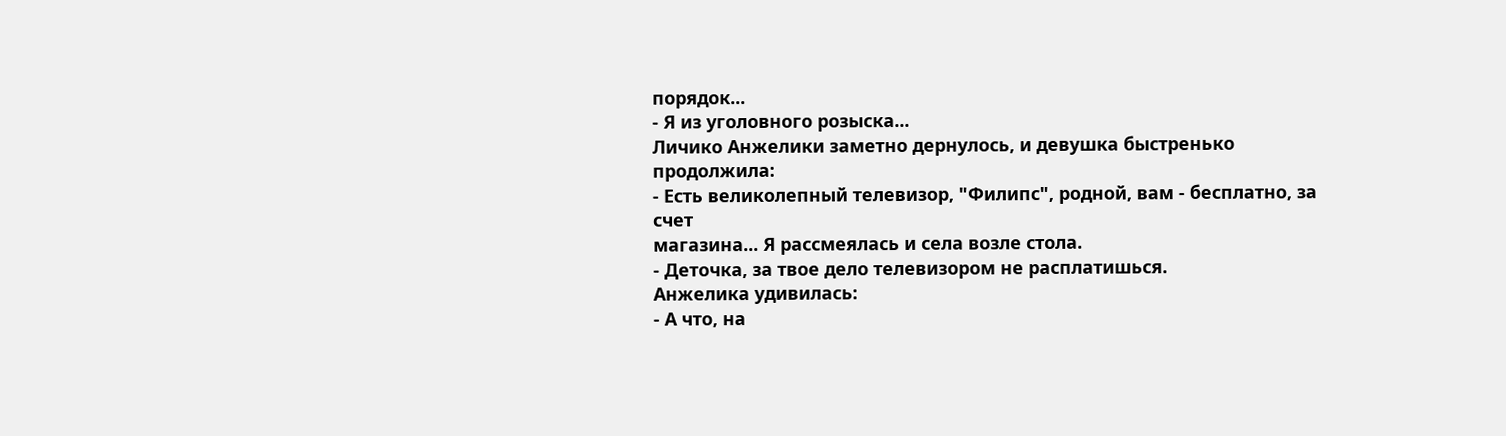порядок...
- Я из уголовного розыска...
Личико Анжелики заметно дернулось, и девушка быстренько продолжила:
- Есть великолепный телевизор, "Филипс", родной, вам - бесплатно, за счет
магазина... Я рассмеялась и села возле стола.
- Деточка, за твое дело телевизором не расплатишься.
Анжелика удивилась:
- А что, на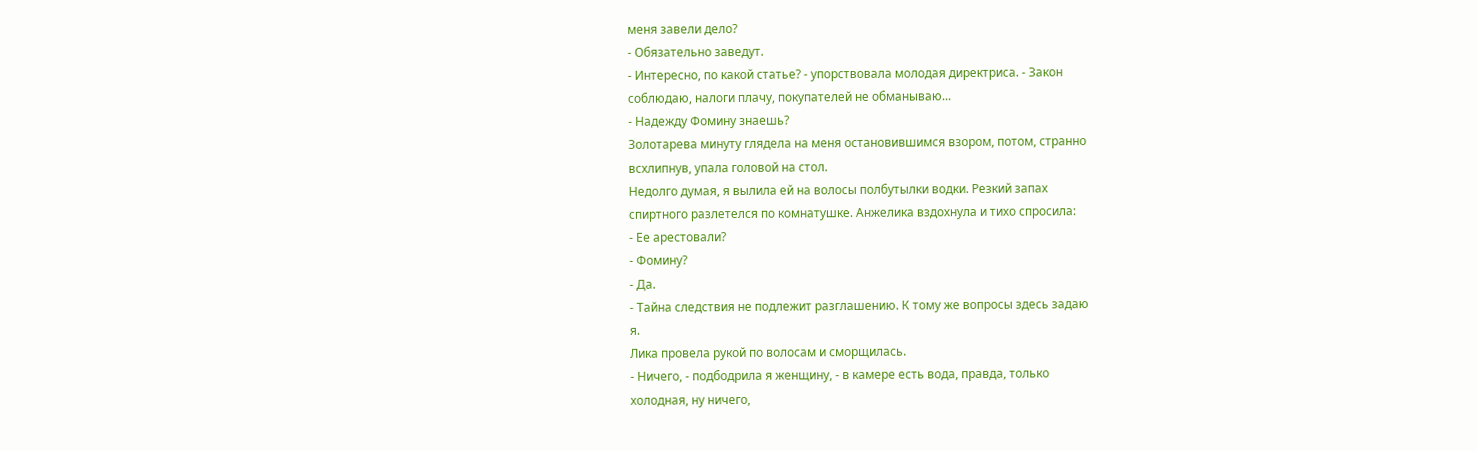меня завели дело?
- Обязательно заведут.
- Интересно, по какой статье? - упорствовала молодая директриса. - Закон
соблюдаю, налоги плачу, покупателей не обманываю...
- Надежду Фомину знаешь?
Золотарева минуту глядела на меня остановившимся взором, потом, странно
всхлипнув, упала головой на стол.
Недолго думая, я вылила ей на волосы полбутылки водки. Резкий запах
спиртного разлетелся по комнатушке. Анжелика вздохнула и тихо спросила:
- Ее арестовали?
- Фомину?
- Да.
- Тайна следствия не подлежит разглашению. К тому же вопросы здесь задаю
я.
Лика провела рукой по волосам и сморщилась.
- Ничего, - подбодрила я женщину, - в камере есть вода, правда, только
холодная, ну ничего,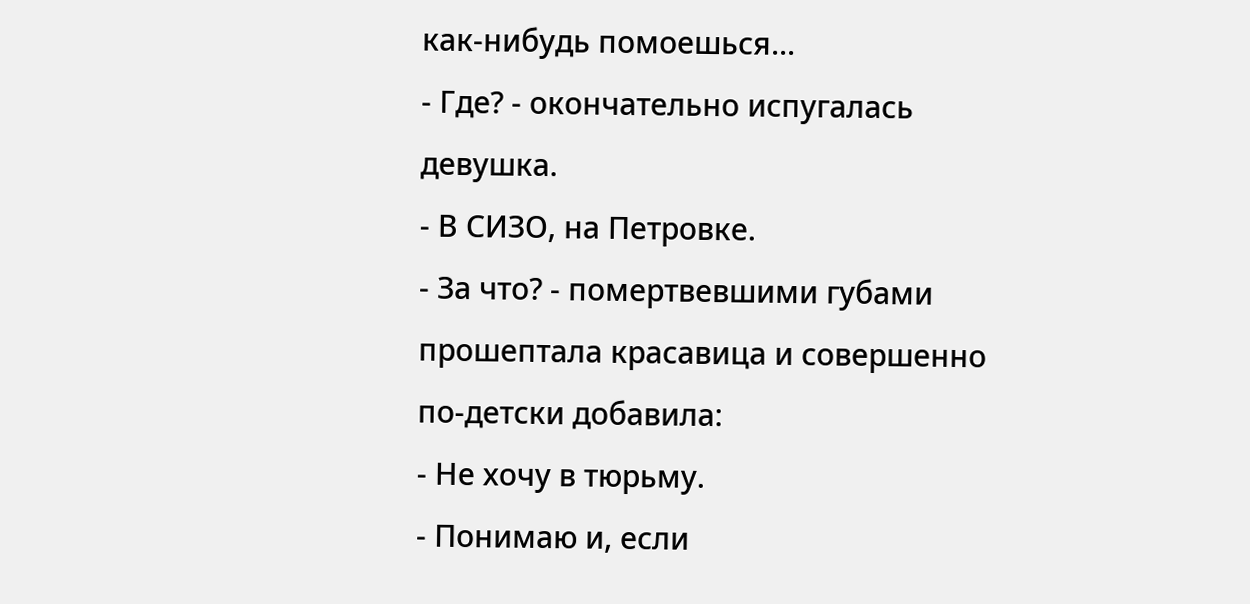как-нибудь помоешься...
- Где? - окончательно испугалась девушка.
- В СИЗО, на Петровке.
- За что? - помертвевшими губами прошептала красавица и совершенно
по-детски добавила:
- Не хочу в тюрьму.
- Понимаю и, если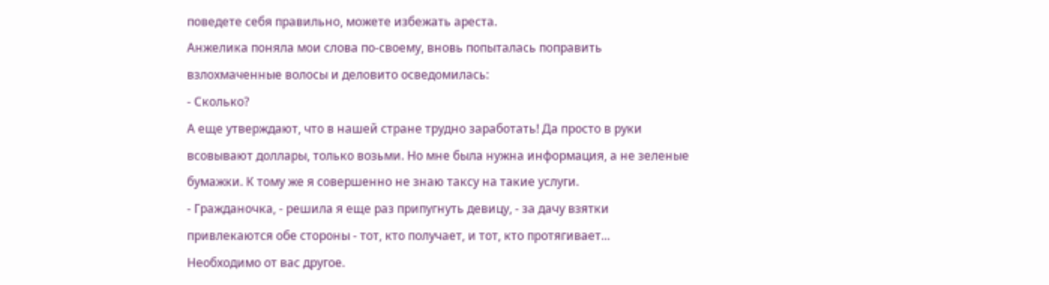поведете себя правильно, можете избежать ареста.
Анжелика поняла мои слова по-своему, вновь попыталась поправить
взлохмаченные волосы и деловито осведомилась:
- Сколько?
А еще утверждают, что в нашей стране трудно заработать! Да просто в руки
всовывают доллары, только возьми. Но мне была нужна информация, а не зеленые
бумажки. К тому же я совершенно не знаю таксу на такие услуги.
- Гражданочка, - решила я еще раз припугнуть девицу, - за дачу взятки
привлекаются обе стороны - тот, кто получает, и тот, кто протягивает...
Необходимо от вас другое.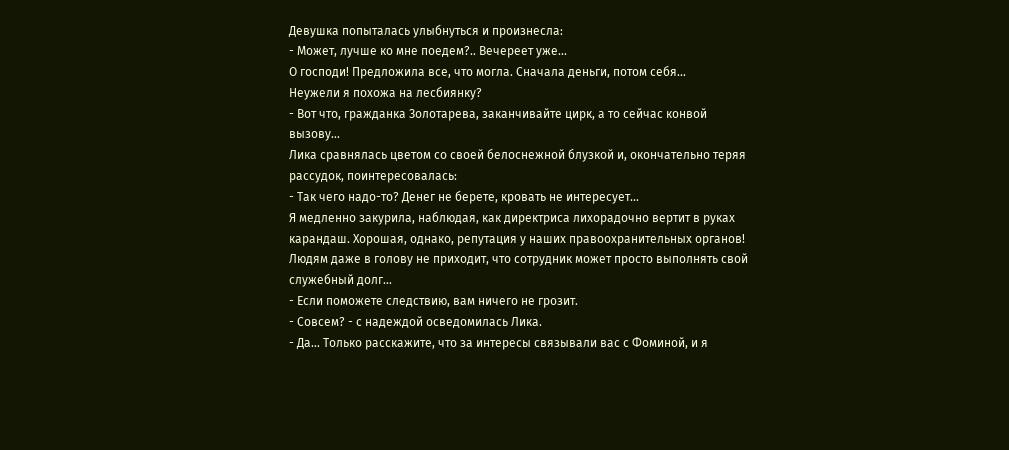Девушка попыталась улыбнуться и произнесла:
- Может, лучше ко мне поедем?.. Вечереет уже...
О господи! Предложила все, что могла. Сначала деньги, потом себя...
Неужели я похожа на лесбиянку?
- Вот что, гражданка Золотарева, заканчивайте цирк, а то сейчас конвой
вызову...
Лика сравнялась цветом со своей белоснежной блузкой и, окончательно теряя
рассудок, поинтересовалась:
- Так чего надо-то? Денег не берете, кровать не интересует...
Я медленно закурила, наблюдая, как директриса лихорадочно вертит в руках
карандаш. Хорошая, однако, репутация у наших правоохранительных органов!
Людям даже в голову не приходит, что сотрудник может просто выполнять свой
служебный долг...
- Если поможете следствию, вам ничего не грозит.
- Совсем? - с надеждой осведомилась Лика.
- Да... Только расскажите, что за интересы связывали вас с Фоминой, и я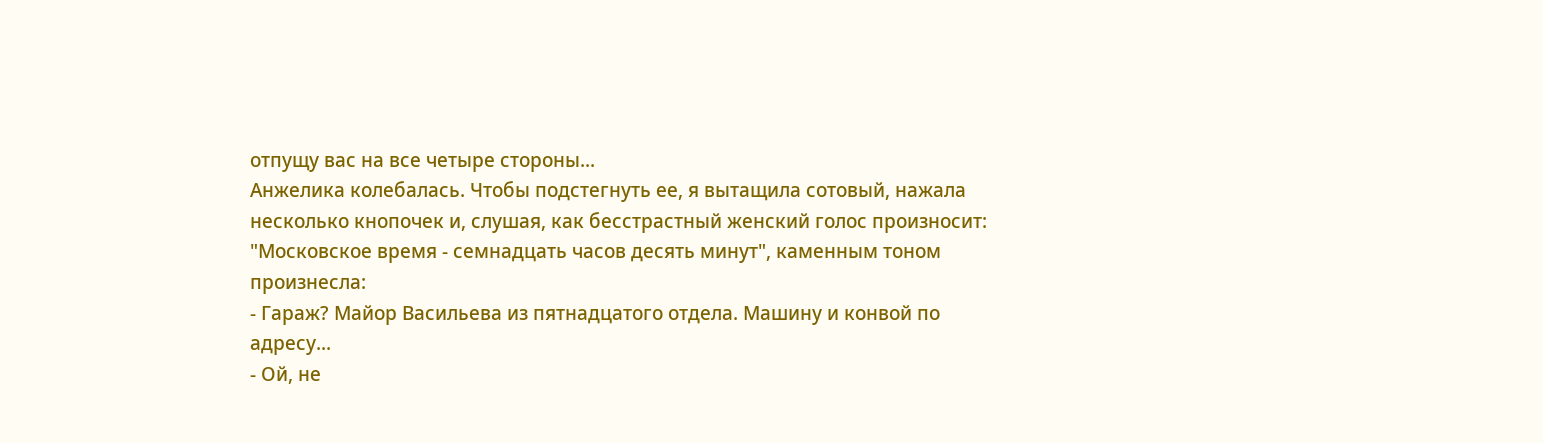отпущу вас на все четыре стороны...
Анжелика колебалась. Чтобы подстегнуть ее, я вытащила сотовый, нажала
несколько кнопочек и, слушая, как бесстрастный женский голос произносит:
"Московское время - семнадцать часов десять минут", каменным тоном
произнесла:
- Гараж? Майор Васильева из пятнадцатого отдела. Машину и конвой по
адресу...
- Ой, не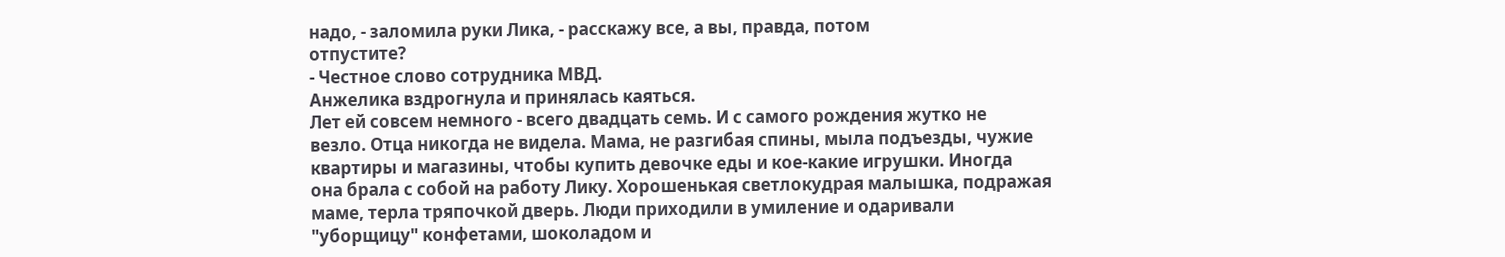надо, - заломила руки Лика, - расскажу все, а вы, правда, потом
отпустите?
- Честное слово сотрудника МВД.
Анжелика вздрогнула и принялась каяться.
Лет ей совсем немного - всего двадцать семь. И с самого рождения жутко не
везло. Отца никогда не видела. Мама, не разгибая спины, мыла подъезды, чужие
квартиры и магазины, чтобы купить девочке еды и кое-какие игрушки. Иногда
она брала с собой на работу Лику. Хорошенькая светлокудрая малышка, подражая
маме, терла тряпочкой дверь. Люди приходили в умиление и одаривали
"уборщицу" конфетами, шоколадом и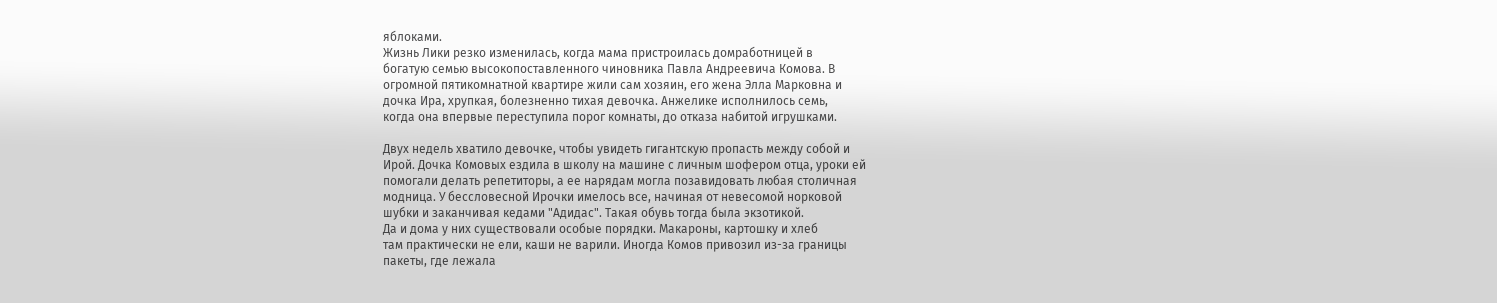яблоками.
Жизнь Лики резко изменилась, когда мама пристроилась домработницей в
богатую семью высокопоставленного чиновника Павла Андреевича Комова. В
огромной пятикомнатной квартире жили сам хозяин, его жена Элла Марковна и
дочка Ира, хрупкая, болезненно тихая девочка. Анжелике исполнилось семь,
когда она впервые переступила порог комнаты, до отказа набитой игрушками.

Двух недель хватило девочке, чтобы увидеть гигантскую пропасть между собой и
Ирой. Дочка Комовых ездила в школу на машине с личным шофером отца, уроки ей
помогали делать репетиторы, а ее нарядам могла позавидовать любая столичная
модница. У бессловесной Ирочки имелось все, начиная от невесомой норковой
шубки и заканчивая кедами "Адидас". Такая обувь тогда была экзотикой.
Да и дома у них существовали особые порядки. Макароны, картошку и хлеб
там практически не ели, каши не варили. Иногда Комов привозил из-за границы
пакеты, где лежала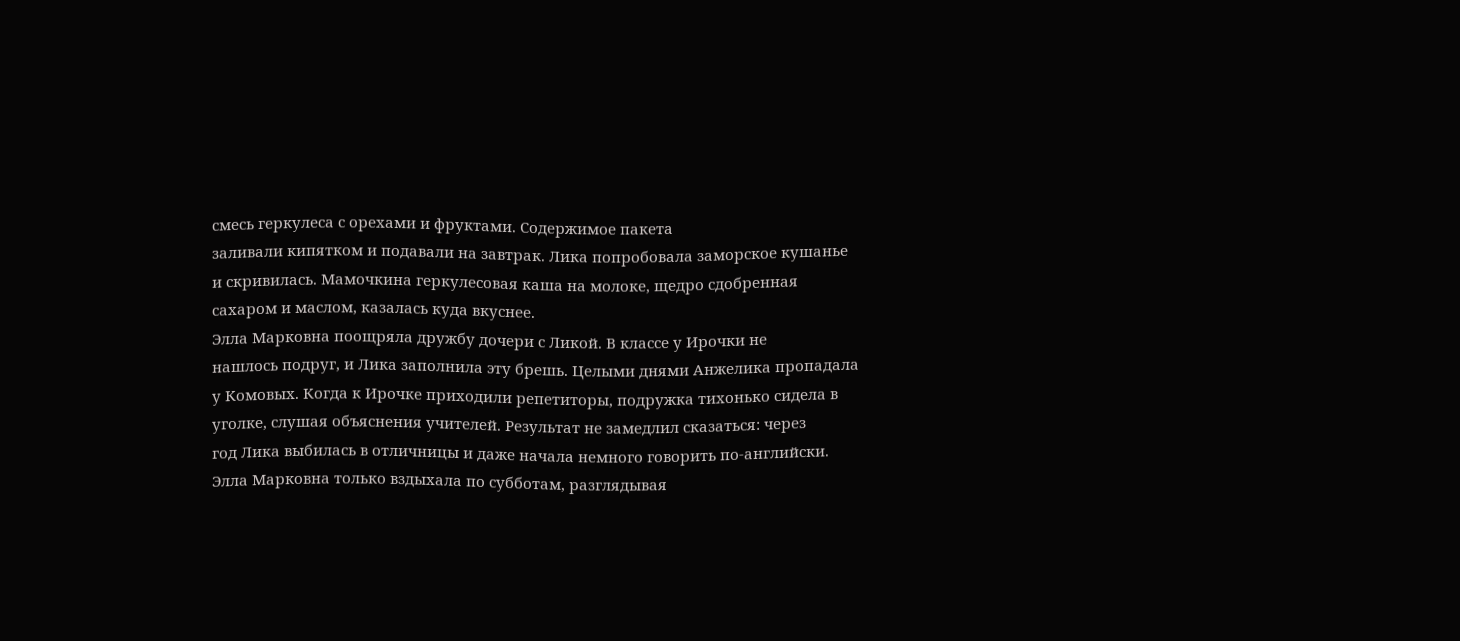смесь геркулеса с орехами и фруктами. Содержимое пакета
заливали кипятком и подавали на завтрак. Лика попробовала заморское кушанье
и скривилась. Мамочкина геркулесовая каша на молоке, щедро сдобренная
сахаром и маслом, казалась куда вкуснее.
Элла Марковна поощряла дружбу дочери с Ликой. В классе у Ирочки не
нашлось подруг, и Лика заполнила эту брешь. Целыми днями Анжелика пропадала
у Комовых. Когда к Ирочке приходили репетиторы, подружка тихонько сидела в
уголке, слушая объяснения учителей. Результат не замедлил сказаться: через
год Лика выбилась в отличницы и даже начала немного говорить по-английски.
Элла Марковна только вздыхала по субботам, разглядывая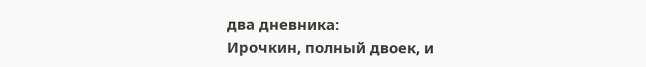два дневника:
Ирочкин, полный двоек, и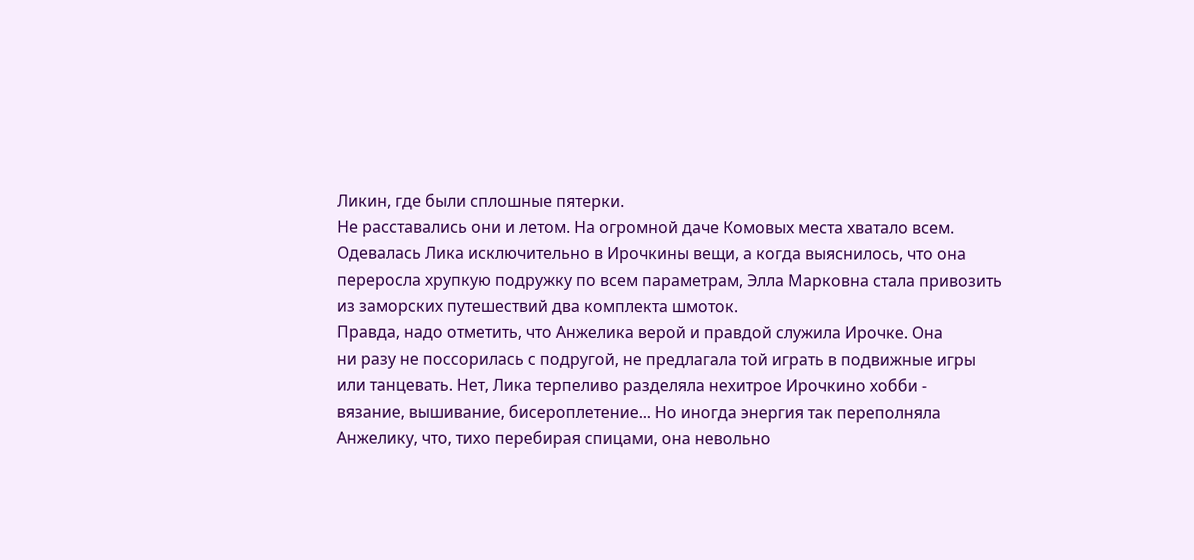Ликин, где были сплошные пятерки.
Не расставались они и летом. На огромной даче Комовых места хватало всем.
Одевалась Лика исключительно в Ирочкины вещи, а когда выяснилось, что она
переросла хрупкую подружку по всем параметрам, Элла Марковна стала привозить
из заморских путешествий два комплекта шмоток.
Правда, надо отметить, что Анжелика верой и правдой служила Ирочке. Она
ни разу не поссорилась с подругой, не предлагала той играть в подвижные игры
или танцевать. Нет, Лика терпеливо разделяла нехитрое Ирочкино хобби -
вязание, вышивание, бисероплетение... Но иногда энергия так переполняла
Анжелику, что, тихо перебирая спицами, она невольно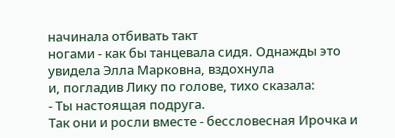начинала отбивать такт
ногами - как бы танцевала сидя. Однажды это увидела Элла Марковна, вздохнула
и, погладив Лику по голове, тихо сказала:
- Ты настоящая подруга.
Так они и росли вместе - бессловесная Ирочка и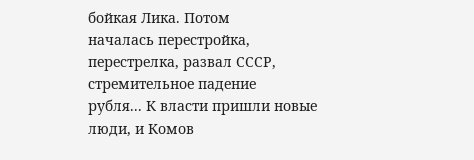бойкая Лика. Потом
началась перестройка, перестрелка, развал СССР, стремительное падение
рубля... К власти пришли новые люди, и Комов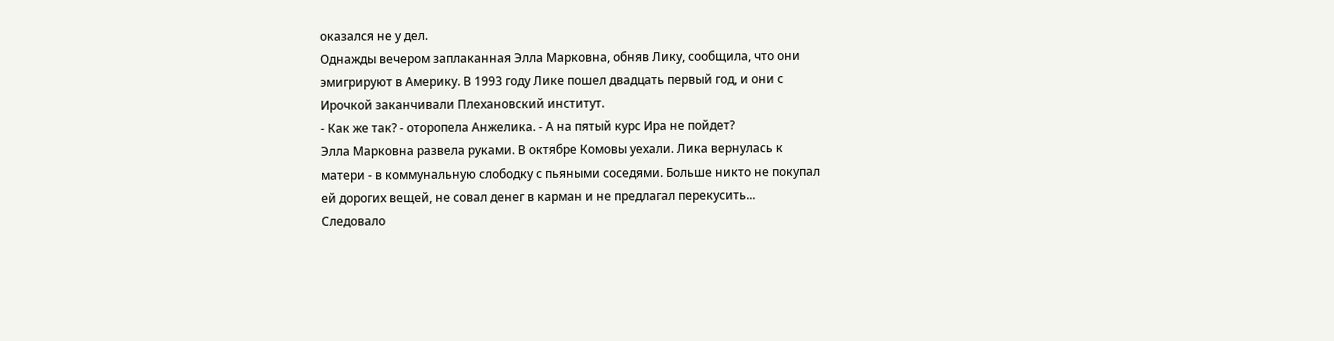оказался не у дел.
Однажды вечером заплаканная Элла Марковна, обняв Лику, сообщила, что они
эмигрируют в Америку. В 1993 году Лике пошел двадцать первый год, и они с
Ирочкой заканчивали Плехановский институт.
- Как же так? - оторопела Анжелика. - А на пятый курс Ира не пойдет?
Элла Марковна развела руками. В октябре Комовы уехали. Лика вернулась к
матери - в коммунальную слободку с пьяными соседями. Больше никто не покупал
ей дорогих вещей, не совал денег в карман и не предлагал перекусить...
Следовало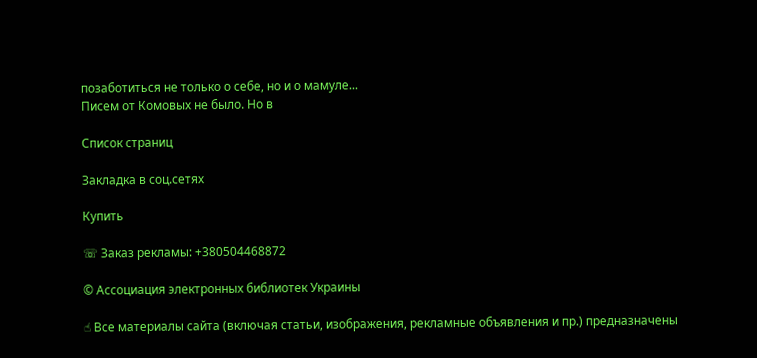позаботиться не только о себе, но и о мамуле...
Писем от Комовых не было. Но в

Список страниц

Закладка в соц.сетях

Купить

☏ Заказ рекламы: +380504468872

© Ассоциация электронных библиотек Украины

☝ Все материалы сайта (включая статьи, изображения, рекламные объявления и пр.) предназначены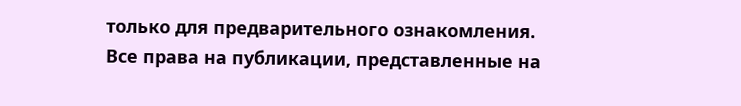только для предварительного ознакомления. Все права на публикации, представленные на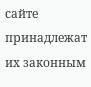сайте принадлежат их законным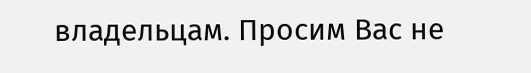владельцам. Просим Вас не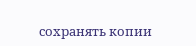сохранять копии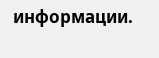информации.